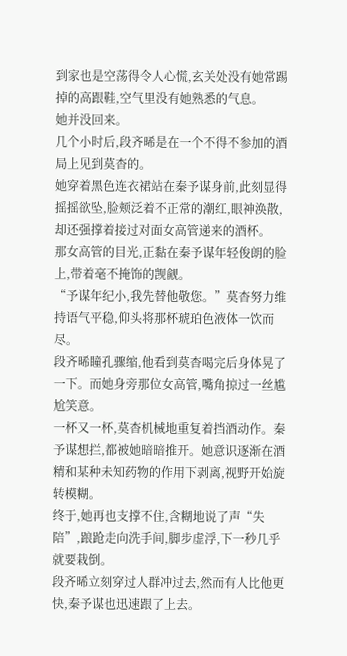到家也是空荡得令人心慌,玄关处没有她常踢掉的高跟鞋,空气里没有她熟悉的气息。
她并没回来。
几个小时后,段齐晞是在一个不得不参加的酒局上见到莫杳的。
她穿着黑色连衣裙站在秦予谋身前,此刻显得摇摇欲坠,脸颊泛着不正常的潮红,眼神涣散,却还强撑着接过对面女高管递来的酒杯。
那女高管的目光,正黏在秦予谋年轻俊朗的脸上,带着毫不掩饰的觊觎。
“予谋年纪小,我先替他敬您。”莫杳努力维持语气平稳,仰头将那杯琥珀色液体一饮而尽。
段齐晞瞳孔骤缩,他看到莫杳喝完后身体晃了一下。而她身旁那位女高管,嘴角掠过一丝尴尬笑意。
一杯又一杯,莫杳机械地重复着挡酒动作。秦予谋想拦,都被她暗暗推开。她意识逐渐在酒精和某种未知药物的作用下剥离,视野开始旋转模糊。
终于,她再也支撑不住,含糊地说了声“失陪”,踉跄走向洗手间,脚步虚浮,下一秒几乎就要栽倒。
段齐晞立刻穿过人群冲过去,然而有人比他更快,秦予谋也迅速跟了上去。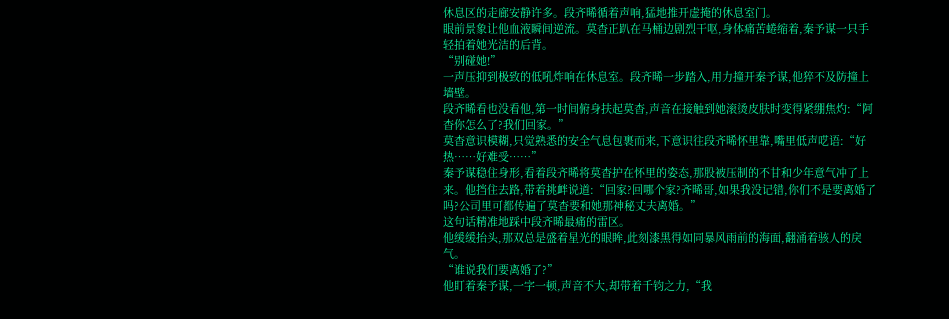休息区的走廊安静许多。段齐晞循着声响,猛地推开虚掩的休息室门。
眼前景象让他血液瞬间逆流。莫杳正趴在马桶边剧烈干呕,身体痛苦蜷缩着,秦予谋一只手轻拍着她光洁的后背。
“别碰她!”
一声压抑到极致的低吼炸响在休息室。段齐晞一步踏入,用力撞开秦予谋,他猝不及防撞上墙壁。
段齐晞看也没看他,第一时间俯身扶起莫杳,声音在接触到她滚烫皮肤时变得紧绷焦灼:“阿杳你怎么了?我们回家。”
莫杳意识模糊,只觉熟悉的安全气息包裹而来,下意识往段齐晞怀里靠,嘴里低声呓语:“好热……好难受……”
秦予谋稳住身形,看着段齐晞将莫杳护在怀里的姿态,那股被压制的不甘和少年意气冲了上来。他挡住去路,带着挑衅说道:“回家?回哪个家?齐晞哥,如果我没记错,你们不是要离婚了吗?公司里可都传遍了莫杳要和她那神秘丈夫离婚。”
这句话精准地踩中段齐晞最痛的雷区。
他缓缓抬头,那双总是盛着星光的眼眸,此刻漆黑得如同暴风雨前的海面,翻涌着骇人的戾气。
“谁说我们要离婚了?”
他盯着秦予谋,一字一顿,声音不大,却带着千钧之力,“我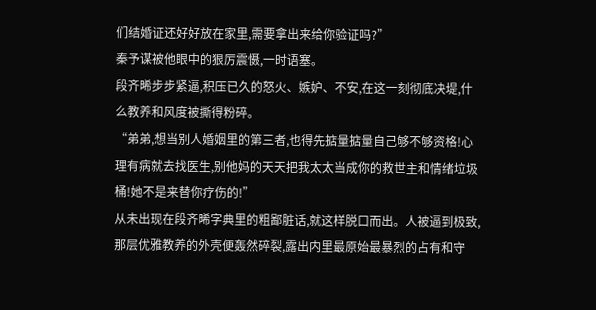们结婚证还好好放在家里,需要拿出来给你验证吗?”
秦予谋被他眼中的狠厉震慑,一时语塞。
段齐晞步步紧逼,积压已久的怒火、嫉妒、不安,在这一刻彻底决堤,什么教养和风度被撕得粉碎。
“弟弟,想当别人婚姻里的第三者,也得先掂量掂量自己够不够资格!心理有病就去找医生,别他妈的天天把我太太当成你的救世主和情绪垃圾桶!她不是来替你疗伤的!”
从未出现在段齐晞字典里的粗鄙脏话,就这样脱口而出。人被逼到极致,那层优雅教养的外壳便轰然碎裂,露出内里最原始最暴烈的占有和守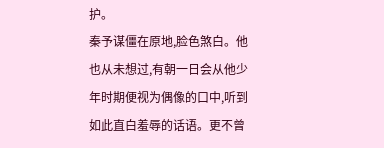护。
秦予谋僵在原地,脸色煞白。他也从未想过,有朝一日会从他少年时期便视为偶像的口中,听到如此直白羞辱的话语。更不曾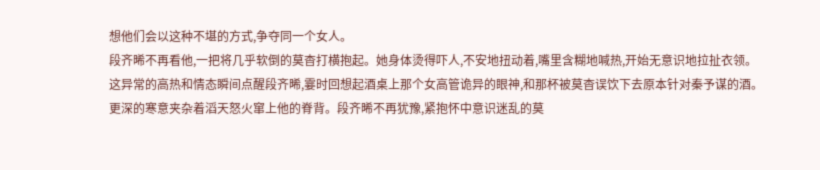想他们会以这种不堪的方式,争夺同一个女人。
段齐晞不再看他,一把将几乎软倒的莫杳打横抱起。她身体烫得吓人,不安地扭动着,嘴里含糊地喊热,开始无意识地拉扯衣领。
这异常的高热和情态瞬间点醒段齐晞,霎时回想起酒桌上那个女高管诡异的眼神,和那杯被莫杳误饮下去原本针对秦予谋的酒。
更深的寒意夹杂着滔天怒火窜上他的脊背。段齐晞不再犹豫,紧抱怀中意识迷乱的莫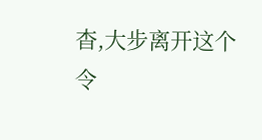杳,大步离开这个令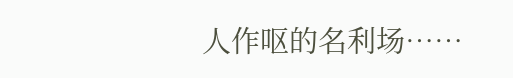人作呕的名利场……